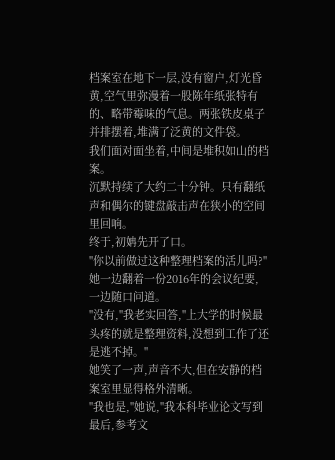档案室在地下一层,没有窗户,灯光昏黄,空气里弥漫着一股陈年纸张特有的、略带霉味的气息。两张铁皮桌子并排摆着,堆满了泛黄的文件袋。
我们面对面坐着,中间是堆积如山的档案。
沉默持续了大约二十分钟。只有翻纸声和偶尔的键盘敲击声在狭小的空间里回响。
终于,初姌先开了口。
"你以前做过这种整理档案的活儿吗?"她一边翻着一份2016年的会议纪要,一边随口问道。
"没有,"我老实回答,"上大学的时候最头疼的就是整理资料,没想到工作了还是逃不掉。"
她笑了一声,声音不大,但在安静的档案室里显得格外清晰。
"我也是,"她说,"我本科毕业论文写到最后,参考文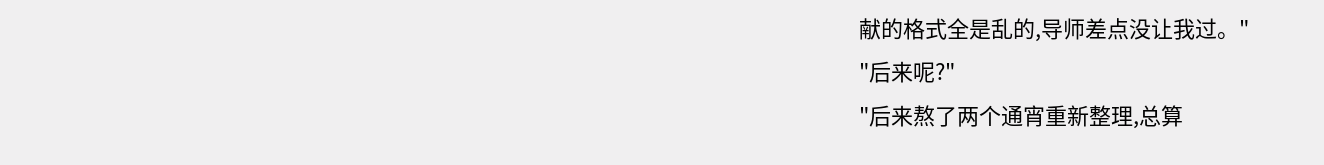献的格式全是乱的,导师差点没让我过。"
"后来呢?"
"后来熬了两个通宵重新整理,总算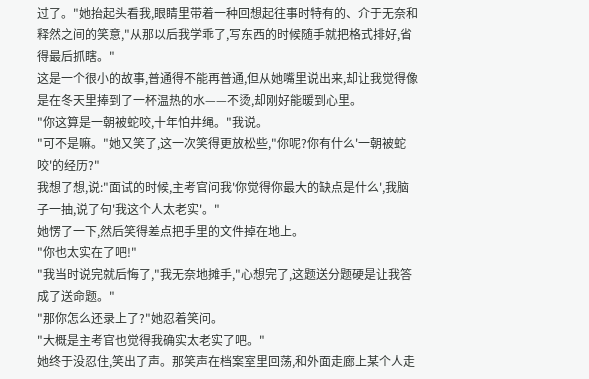过了。"她抬起头看我,眼睛里带着一种回想起往事时特有的、介于无奈和释然之间的笑意,"从那以后我学乖了,写东西的时候随手就把格式排好,省得最后抓瞎。"
这是一个很小的故事,普通得不能再普通,但从她嘴里说出来,却让我觉得像是在冬天里捧到了一杯温热的水——不烫,却刚好能暖到心里。
"你这算是一朝被蛇咬,十年怕井绳。"我说。
"可不是嘛。"她又笑了,这一次笑得更放松些,"你呢?你有什么'一朝被蛇咬'的经历?"
我想了想,说:"面试的时候,主考官问我'你觉得你最大的缺点是什么',我脑子一抽,说了句'我这个人太老实'。"
她愣了一下,然后笑得差点把手里的文件掉在地上。
"你也太实在了吧!"
"我当时说完就后悔了,"我无奈地摊手,"心想完了,这题送分题硬是让我答成了送命题。"
"那你怎么还录上了?"她忍着笑问。
"大概是主考官也觉得我确实太老实了吧。"
她终于没忍住,笑出了声。那笑声在档案室里回荡,和外面走廊上某个人走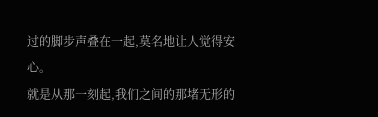过的脚步声叠在一起,莫名地让人觉得安心。
就是从那一刻起,我们之间的那堵无形的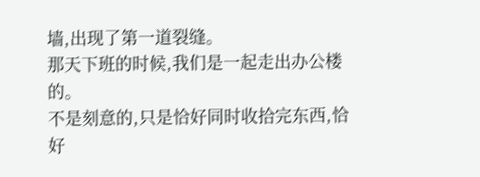墙,出现了第一道裂缝。
那天下班的时候,我们是一起走出办公楼的。
不是刻意的,只是恰好同时收拾完东西,恰好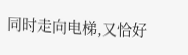同时走向电梯,又恰好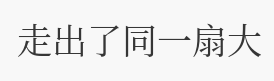走出了同一扇大